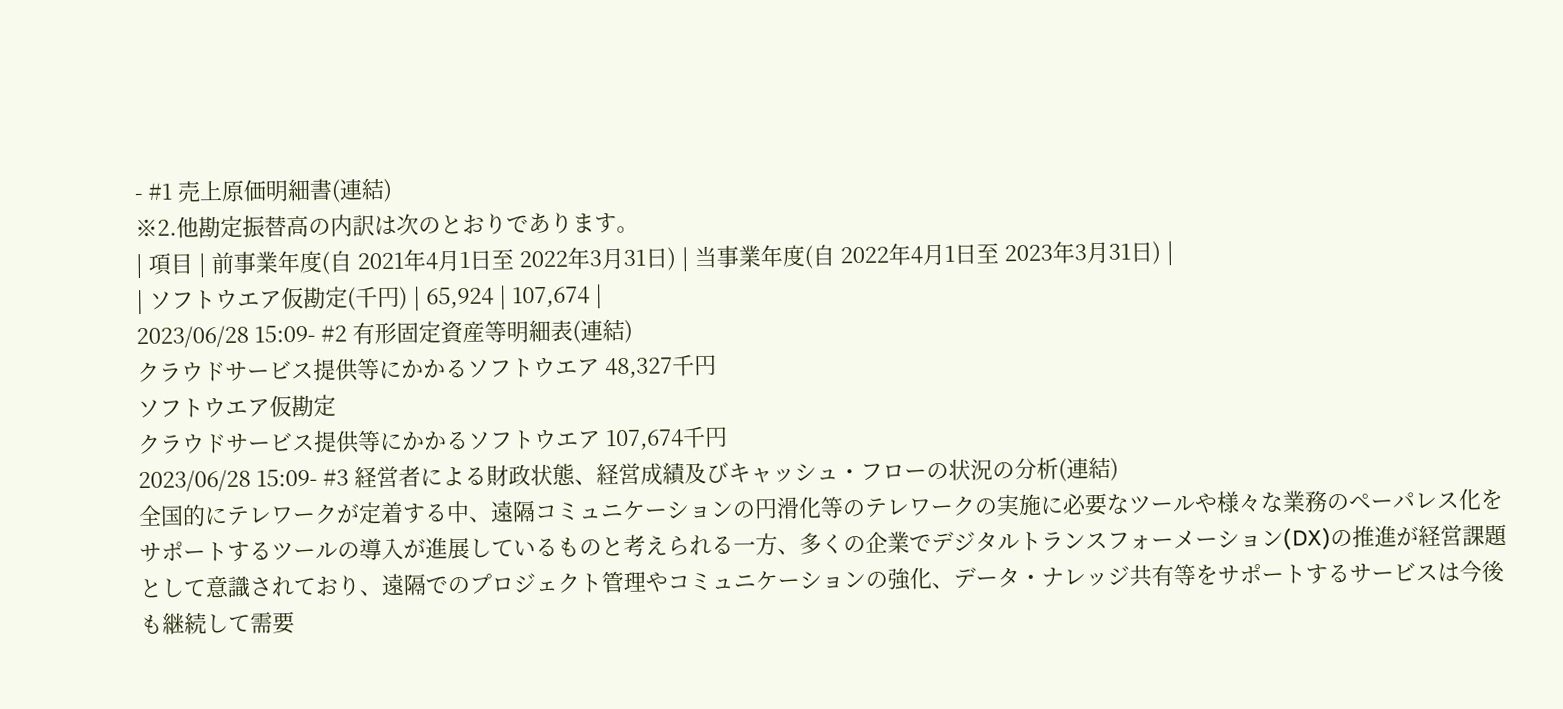- #1 売上原価明細書(連結)
※2.他勘定振替高の内訳は次のとおりであります。
| 項目 | 前事業年度(自 2021年4月1日至 2022年3月31日) | 当事業年度(自 2022年4月1日至 2023年3月31日) |
| ソフトウエア仮勘定(千円) | 65,924 | 107,674 |
2023/06/28 15:09- #2 有形固定資産等明細表(連結)
クラウドサービス提供等にかかるソフトウエア 48,327千円
ソフトウエア仮勘定
クラウドサービス提供等にかかるソフトウエア 107,674千円
2023/06/28 15:09- #3 経営者による財政状態、経営成績及びキャッシュ・フローの状況の分析(連結)
全国的にテレワークが定着する中、遠隔コミュニケーションの円滑化等のテレワークの実施に必要なツールや様々な業務のペーパレス化をサポートするツールの導入が進展しているものと考えられる一方、多くの企業でデジタルトランスフォーメーション(DX)の推進が経営課題として意識されており、遠隔でのプロジェクト管理やコミュニケーションの強化、データ・ナレッジ共有等をサポートするサービスは今後も継続して需要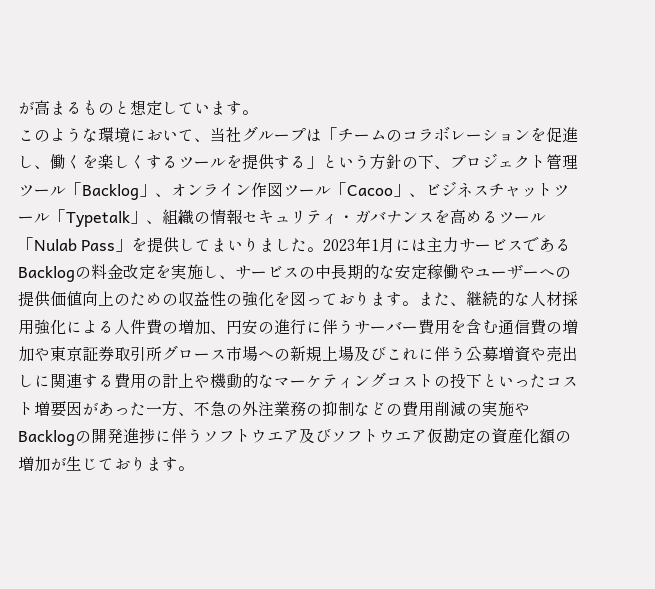が高まるものと想定しています。
このような環境において、当社グループは「チームのコラボレーションを促進し、働くを楽しくするツールを提供する」という方針の下、プロジェクト管理ツール「Backlog」、オンライン作図ツール「Cacoo」、ビジネスチャットツール「Typetalk」、組織の情報セキュリティ・ガバナンスを高めるツール「Nulab Pass」を提供してまいりました。2023年1月には主力サービスであるBacklogの料金改定を実施し、サービスの中長期的な安定稼働やユーザーへの提供価値向上のための収益性の強化を図っております。また、継続的な人材採用強化による人件費の増加、円安の進行に伴うサーバー費用を含む通信費の増加や東京証券取引所グロース市場への新規上場及びこれに伴う公募増資や売出しに関連する費用の計上や機動的なマーケティングコストの投下といったコスト増要因があった一方、不急の外注業務の抑制などの費用削減の実施やBacklogの開発進捗に伴うソフトウエア及びソフトウエア仮勘定の資産化額の増加が生じております。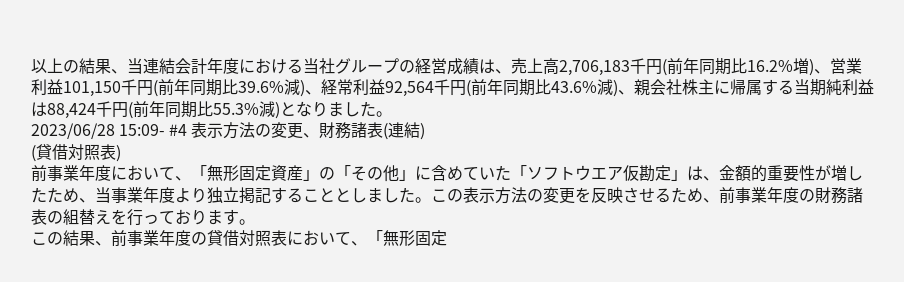以上の結果、当連結会計年度における当社グループの経営成績は、売上高2,706,183千円(前年同期比16.2%増)、営業利益101,150千円(前年同期比39.6%減)、経常利益92,564千円(前年同期比43.6%減)、親会社株主に帰属する当期純利益は88,424千円(前年同期比55.3%減)となりました。
2023/06/28 15:09- #4 表示方法の変更、財務諸表(連結)
(貸借対照表)
前事業年度において、「無形固定資産」の「その他」に含めていた「ソフトウエア仮勘定」は、金額的重要性が増したため、当事業年度より独立掲記することとしました。この表示方法の変更を反映させるため、前事業年度の財務諸表の組替えを行っております。
この結果、前事業年度の貸借対照表において、「無形固定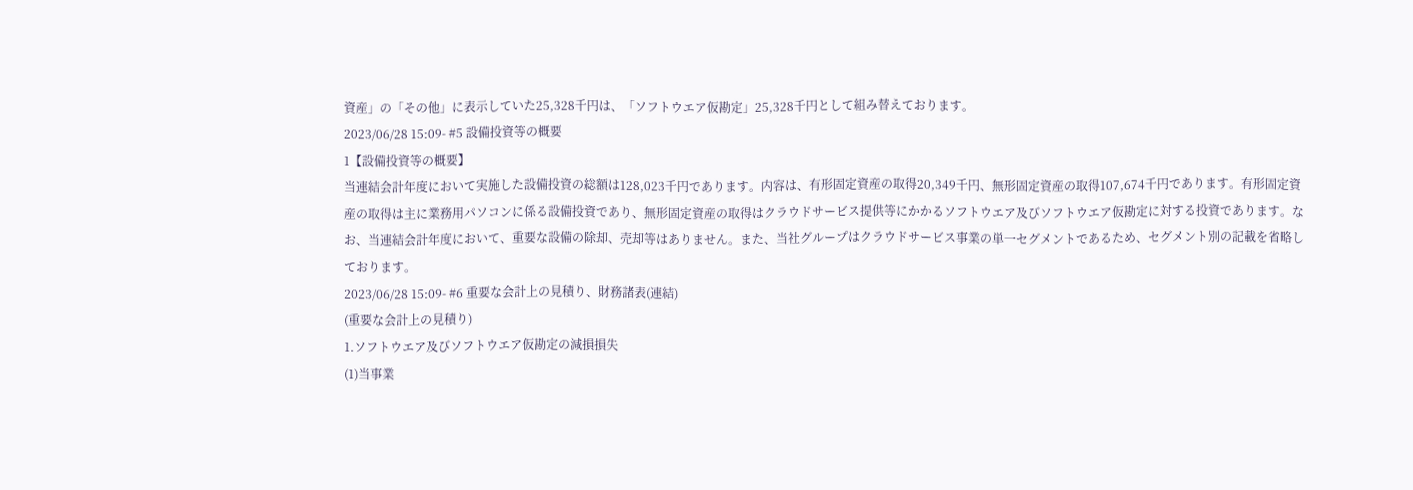資産」の「その他」に表示していた25,328千円は、「ソフトウエア仮勘定」25,328千円として組み替えております。
2023/06/28 15:09- #5 設備投資等の概要
1【設備投資等の概要】
当連結会計年度において実施した設備投資の総額は128,023千円であります。内容は、有形固定資産の取得20,349千円、無形固定資産の取得107,674千円であります。有形固定資産の取得は主に業務用パソコンに係る設備投資であり、無形固定資産の取得はクラウドサービス提供等にかかるソフトウエア及びソフトウエア仮勘定に対する投資であります。なお、当連結会計年度において、重要な設備の除却、売却等はありません。また、当社グループはクラウドサービス事業の単一セグメントであるため、セグメント別の記載を省略しております。
2023/06/28 15:09- #6 重要な会計上の見積り、財務諸表(連結)
(重要な会計上の見積り)
1.ソフトウエア及びソフトウエア仮勘定の減損損失
(1)当事業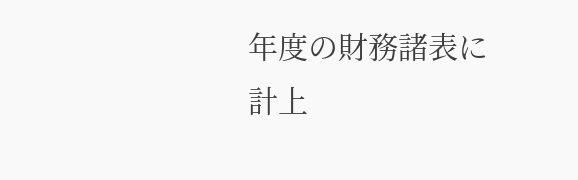年度の財務諸表に計上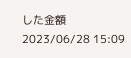した金額
2023/06/28 15:09